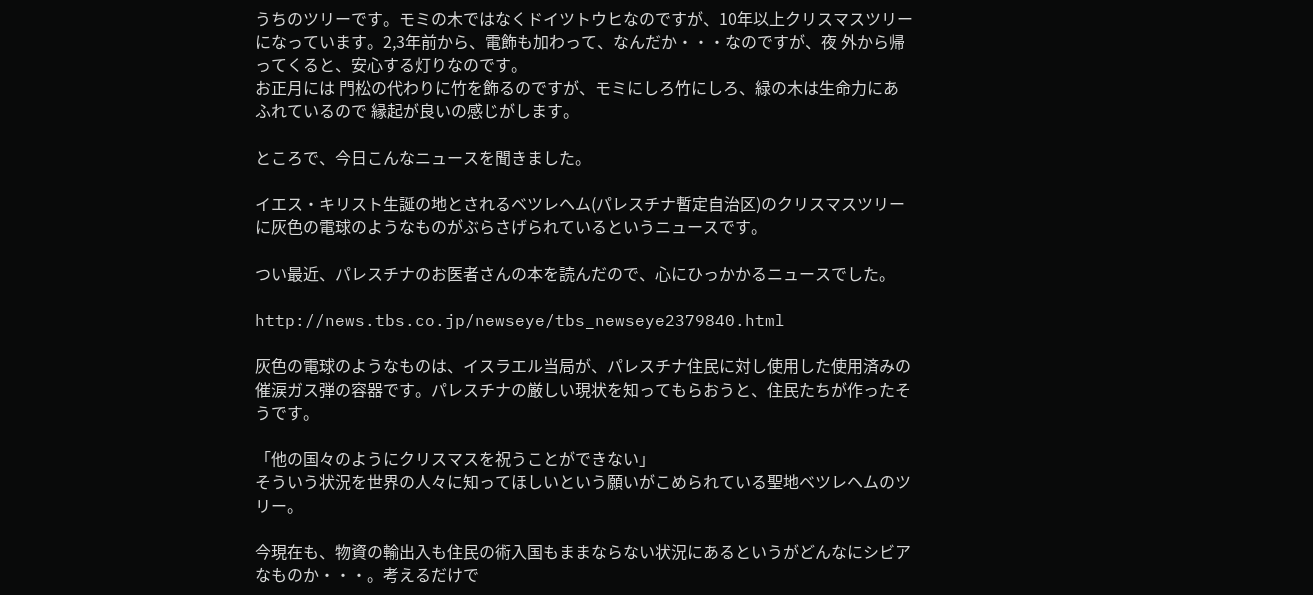うちのツリーです。モミの木ではなくドイツトウヒなのですが、10年以上クリスマスツリーになっています。2,3年前から、電飾も加わって、なんだか・・・なのですが、夜 外から帰ってくると、安心する灯りなのです。
お正月には 門松の代わりに竹を飾るのですが、モミにしろ竹にしろ、緑の木は生命力にあふれているので 縁起が良いの感じがします。

ところで、今日こんなニュースを聞きました。

イエス・キリスト生誕の地とされるベツレヘム(パレスチナ暫定自治区)のクリスマスツリーに灰色の電球のようなものがぶらさげられているというニュースです。

つい最近、パレスチナのお医者さんの本を読んだので、心にひっかかるニュースでした。

http://news.tbs.co.jp/newseye/tbs_newseye2379840.html

灰色の電球のようなものは、イスラエル当局が、パレスチナ住民に対し使用した使用済みの催涙ガス弾の容器です。パレスチナの厳しい現状を知ってもらおうと、住民たちが作ったそうです。

「他の国々のようにクリスマスを祝うことができない」
そういう状況を世界の人々に知ってほしいという願いがこめられている聖地ベツレヘムのツリー。

今現在も、物資の輸出入も住民の術入国もままならない状況にあるというがどんなにシビアなものか・・・。考えるだけで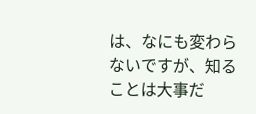は、なにも変わらないですが、知ることは大事だ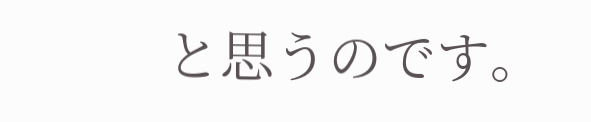と思うのです。